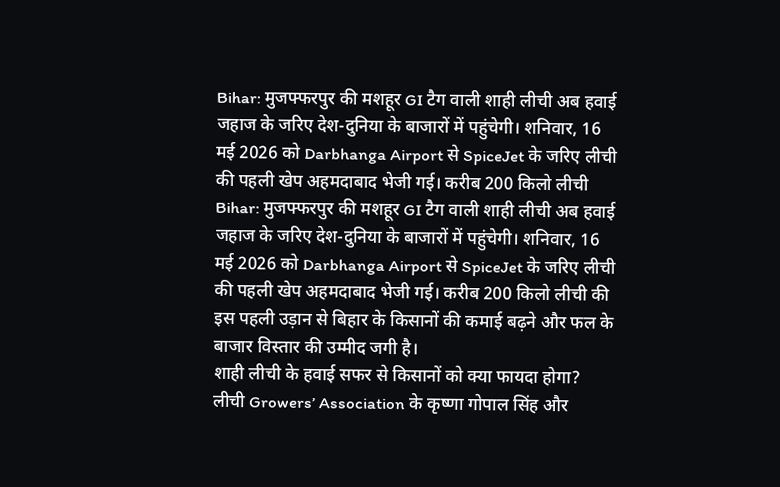Bihar: मुजफ्फरपुर की मशहूर GI टैग वाली शाही लीची अब हवाई जहाज के जरिए देश-दुनिया के बाजारों में पहुंचेगी। शनिवार, 16 मई 2026 को Darbhanga Airport से SpiceJet के जरिए लीची की पहली खेप अहमदाबाद भेजी गई। करीब 200 किलो लीची
Bihar: मुजफ्फरपुर की मशहूर GI टैग वाली शाही लीची अब हवाई जहाज के जरिए देश-दुनिया के बाजारों में पहुंचेगी। शनिवार, 16 मई 2026 को Darbhanga Airport से SpiceJet के जरिए लीची की पहली खेप अहमदाबाद भेजी गई। करीब 200 किलो लीची की इस पहली उड़ान से बिहार के किसानों की कमाई बढ़ने और फल के बाजार विस्तार की उम्मीद जगी है।
शाही लीची के हवाई सफर से किसानों को क्या फायदा होगा?
लीची Growers’ Association के कृष्णा गोपाल सिंह और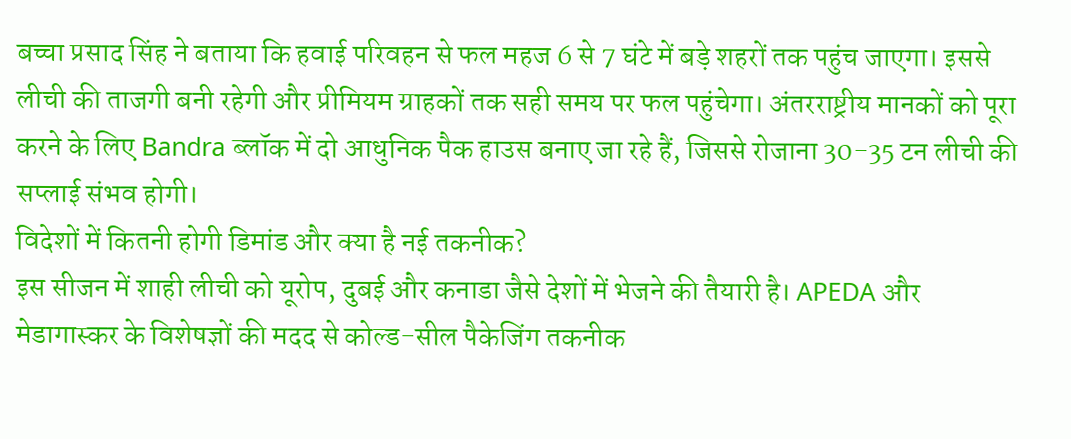बच्चा प्रसाद सिंह ने बताया कि हवाई परिवहन से फल महज 6 से 7 घंटे में बड़े शहरों तक पहुंच जाएगा। इससे लीची की ताजगी बनी रहेगी और प्रीमियम ग्राहकों तक सही समय पर फल पहुंचेगा। अंतरराष्ट्रीय मानकों को पूरा करने के लिए Bandra ब्लॉक में दो आधुनिक पैक हाउस बनाए जा रहे हैं, जिससे रोजाना 30-35 टन लीची की सप्लाई संभव होगी।
विदेशों में कितनी होगी डिमांड और क्या है नई तकनीक?
इस सीजन में शाही लीची को यूरोप, दुबई और कनाडा जैसे देशों में भेजने की तैयारी है। APEDA और मेडागास्कर के विशेषज्ञों की मदद से कोल्ड-सील पैकेजिंग तकनीक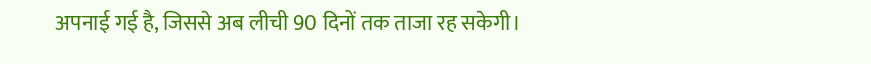अपनाई गई है, जिससे अब लीची 90 दिनों तक ताजा रह सकेगी।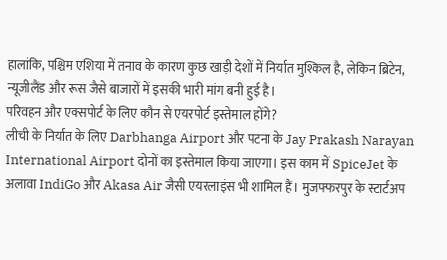हालांकि, पश्चिम एशिया में तनाव के कारण कुछ खाड़ी देशों में निर्यात मुश्किल है, लेकिन ब्रिटेन, न्यूजीलैंड और रूस जैसे बाजारों में इसकी भारी मांग बनी हुई है।
परिवहन और एक्सपोर्ट के लिए कौन से एयरपोर्ट इस्तेमाल होंगे?
लीची के निर्यात के लिए Darbhanga Airport और पटना के Jay Prakash Narayan International Airport दोनों का इस्तेमाल किया जाएगा। इस काम में SpiceJet के अलावा IndiGo और Akasa Air जैसी एयरलाइंस भी शामिल हैं। मुजफ्फरपुर के स्टार्टअप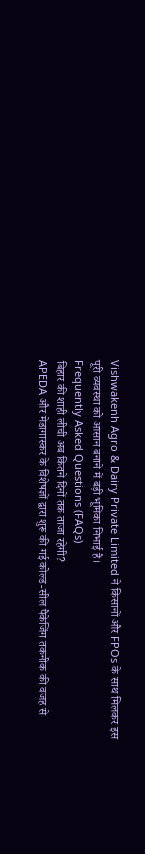Vishwakenh Agro & Dairy Private Limited ने किसानों और FPOs के साथ मिलकर इस पूरी व्यवस्था को आसान बनाने में बड़ी भूमिका निभाई है।
Frequently Asked Questions (FAQs)
बिहार की शाही लीची अब कितने दिनों तक ताजा रहेगी?
APEDA और मेडागास्कर के विशेषज्ञों द्वारा शुरू की गई कोल्ड-सील पैकेजिंग तकनीक की वजह से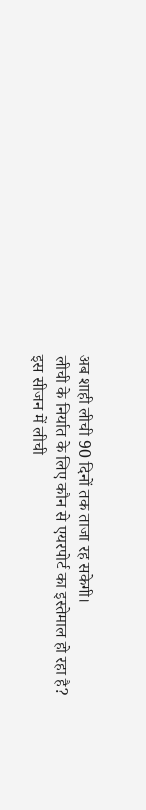अब शाही लीची 90 दिनों तक ताजा रह सकेगी।
लीची के निर्यात के लिए कौन से एयरपोर्ट का इस्तेमाल हो रहा है?
इस सीजन में लीची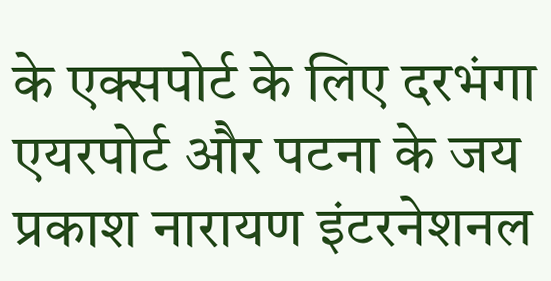के एक्सपोर्ट के लिए दरभंगा एयरपोर्ट और पटना के जय प्रकाश नारायण इंटरनेशनल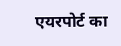एयरपोर्ट का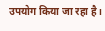उपयोग किया जा रहा है।